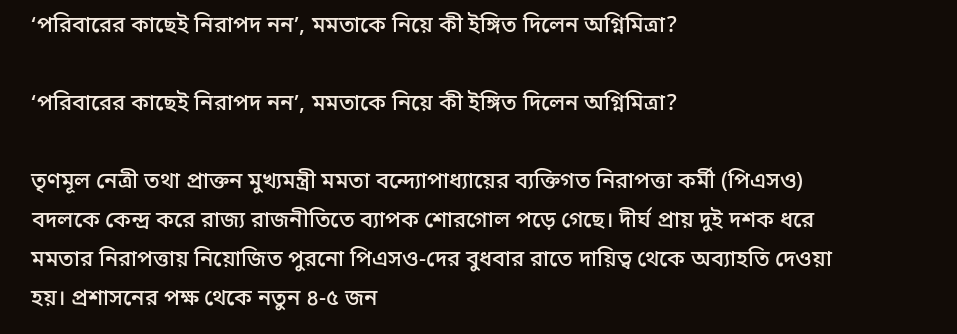‘পরিবারের কাছেই নিরাপদ নন’, মমতাকে নিয়ে কী ইঙ্গিত দিলেন অগ্নিমিত্রা?

‘পরিবারের কাছেই নিরাপদ নন’, মমতাকে নিয়ে কী ইঙ্গিত দিলেন অগ্নিমিত্রা?

তৃণমূল নেত্রী তথা প্রাক্তন মুখ্যমন্ত্রী মমতা বন্দ্যোপাধ্যায়ের ব্যক্তিগত নিরাপত্তা কর্মী (পিএসও) বদলকে কেন্দ্র করে রাজ্য রাজনীতিতে ব্যাপক শোরগোল পড়ে গেছে। দীর্ঘ প্রায় দুই দশক ধরে মমতার নিরাপত্তায় নিয়োজিত পুরনো পিএসও-দের বুধবার রাতে দায়িত্ব থেকে অব্যাহতি দেওয়া হয়। প্রশাসনের পক্ষ থেকে নতুন ৪-৫ জন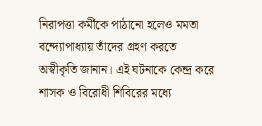নিরাপত্তা কর্মীকে পাঠানো হলেও মমতা বন্দ্যোপাধ্যায় তাঁদের গ্রহণ করতে অস্বীকৃতি জানান। এই ঘটনাকে কেন্দ্র করে শাসক ও বিরোধী শিবিরের মধ্যে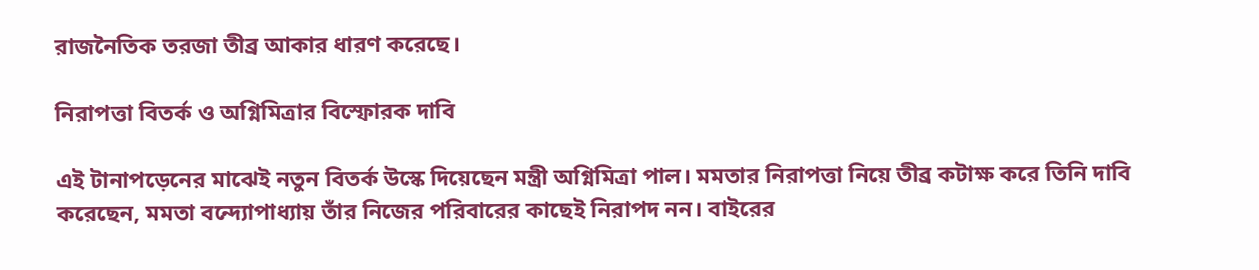রাজনৈতিক তরজা তীব্র আকার ধারণ করেছে।

নিরাপত্তা বিতর্ক ও অগ্নিমিত্রার বিস্ফোরক দাবি

এই টানাপড়েনের মাঝেই নতুন বিতর্ক উস্কে দিয়েছেন মন্ত্রী অগ্নিমিত্রা পাল। মমতার নিরাপত্তা নিয়ে তীব্র কটাক্ষ করে তিনি দাবি করেছেন, মমতা বন্দ্যোপাধ্যায় তাঁর নিজের পরিবারের কাছেই নিরাপদ নন। বাইরের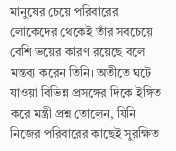মানুষের চেয়ে পরিবারের লোকেদের থেকেই তাঁর সবচেয়ে বেশি ভয়ের কারণ রয়েছে বলে মন্তব্য করেন তিনি। অতীতে ঘটে যাওয়া বিভিন্ন প্রসঙ্গের দিকে ইঙ্গিত করে মন্ত্রী প্রশ্ন তোলেন, যিনি নিজের পরিবারের কাছেই সুরক্ষিত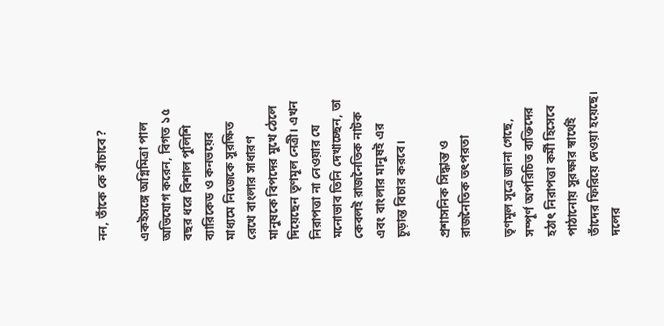নন, তাঁকে কে বাঁচাবে?

একইসঙ্গে অগ্নিমিত্রা পাল অভিযোগ করেন, বিগত ১৫ বছর ধরে বিশাল পুলিশি ব্যারিকেড ও কনভয়ের মাধ্যমে নিজেকে সুরক্ষিত রেখে বাংলার সাধারণ মানুষকে বিপদের মুখে ঠেলে দিয়েছেন তৃণমূল নেত্রী। এখন নিরাপত্তা না নেওয়ার যে মনোভাব তিনি দেখাচ্ছেন, তা কেবলই রাজনৈতিক নাটক এবং বাংলার মানুষই এর চূড়ান্ত বিচার করবে।

প্রশাসনিক সিদ্ধান্ত ও রাজনৈতিক তৎপরতা

তৃণমূল সূত্রে জানা গেছে, সম্পূর্ণ অপরিচিত ব্যক্তিদের হঠাৎ নিরাপত্তা কর্মী হিসেবে পাঠানোয় সুরক্ষার স্বার্থেই তাঁদের ফিরিয়ে দেওয়া হয়েছে। দলের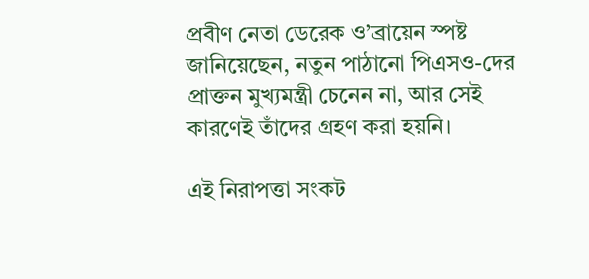প্রবীণ নেতা ডেরেক ও’ব্রায়েন স্পষ্ট জানিয়েছেন, নতুন পাঠানো পিএসও-দের প্রাক্তন মুখ্যমন্ত্রী চেনেন না, আর সেই কারণেই তাঁদের গ্রহণ করা হয়নি।

এই নিরাপত্তা সংকট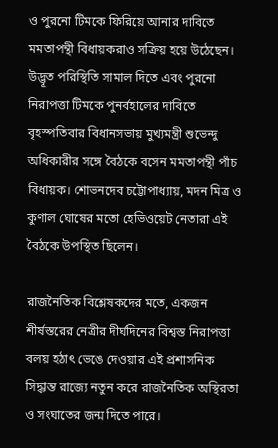ও পুরনো টিমকে ফিরিয়ে আনার দাবিতে মমতাপন্থী বিধায়করাও সক্রিয় হয়ে উঠেছেন। উদ্ভূত পরিস্থিতি সামাল দিতে এবং পুরনো নিরাপত্তা টিমকে পুনর্বহালের দাবিতে বৃহস্পতিবার বিধানসভায় মুখ্যমন্ত্রী শুভেন্দু অধিকারীর সঙ্গে বৈঠকে বসেন মমতাপন্থী পাঁচ বিধায়ক। শোভনদেব চট্টোপাধ্যায়, মদন মিত্র ও কুণাল ঘোষের মতো হেভিওয়েট নেতারা এই বৈঠকে উপস্থিত ছিলেন।

রাজনৈতিক বিশ্লেষকদের মতে, একজন শীর্ষস্তরের নেত্রীর দীর্ঘদিনের বিশ্বস্ত নিরাপত্তা বলয় হঠাৎ ভেঙে দেওয়ার এই প্রশাসনিক সিদ্ধান্ত রাজ্যে নতুন করে রাজনৈতিক অস্থিরতা ও সংঘাতের জন্ম দিতে পারে।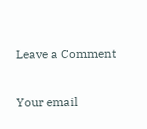Leave a Comment

Your email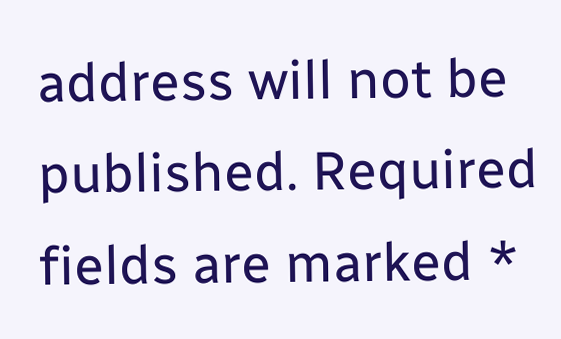address will not be published. Required fields are marked *